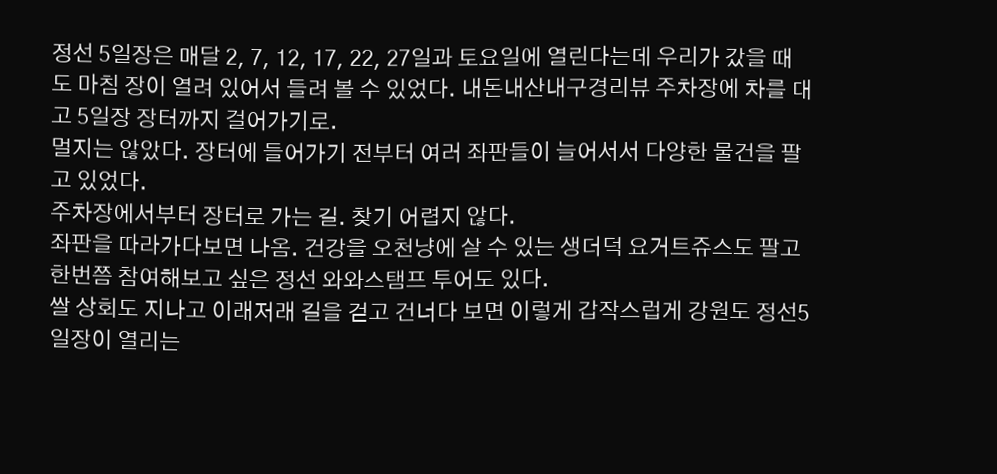정선 5일장은 매달 2, 7, 12, 17, 22, 27일과 토요일에 열린다는데 우리가 갔을 때도 마침 장이 열려 있어서 들려 볼 수 있었다. 내돈내산내구경리뷰 주차장에 차를 대고 5일장 장터까지 걸어가기로.
멀지는 않았다. 장터에 들어가기 전부터 여러 좌판들이 늘어서서 다양한 물건을 팔고 있었다.
주차장에서부터 장터로 가는 길. 찾기 어렵지 않다.
좌판을 따라가다보면 나옴. 건강을 오천냥에 살 수 있는 생더덕 요거트쥬스도 팔고 한번쯤 참여해보고 싶은 정선 와와스탬프 투어도 있다.
쌀 상회도 지나고 이래저래 길을 걷고 건너다 보면 이렇게 갑작스럽게 강원도 정선5일장이 열리는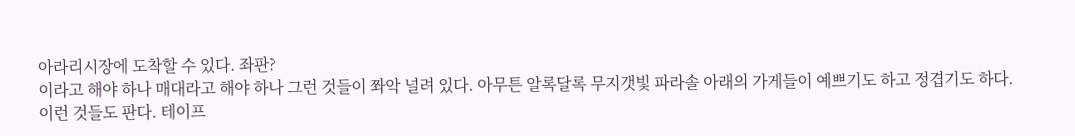아라리시장에 도착할 수 있다. 좌판?
이라고 해야 하나 매대라고 해야 하나 그런 것들이 쫘악 널려 있다. 아무튼 알록달록 무지갯빛 파라솔 아래의 가게들이 예쁘기도 하고 정겹기도 하다.
이런 것들도 판다. 테이프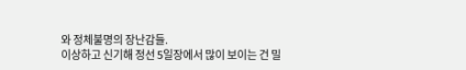와 정체불명의 장난감들.
이상하고 신기해 정선 5일장에서 많이 보이는 건 밀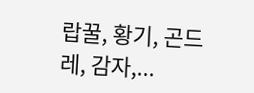랍꿀, 황기, 곤드레, 감자,...